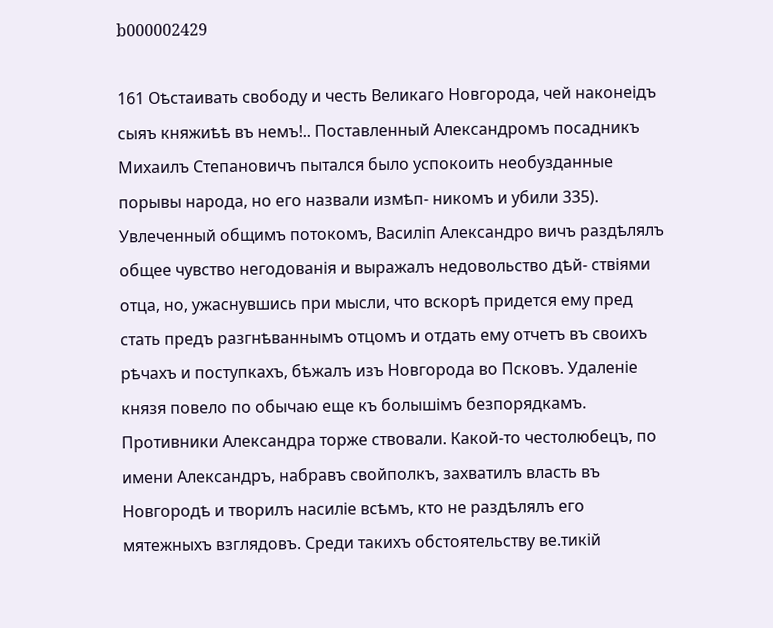b000002429

161 Оѣстаивать свободу и честь Великаго Новгорода, чей наконеідъ сыяъ княжиѣѣ въ немъ!.. Поставленный Александромъ посадникъ Михаилъ Степановичъ пытался было успокоить необузданные порывы народа, но его назвали измѣп- никомъ и убили 335). Увлеченный общимъ потокомъ, Василіп Александро вичъ раздѣлялъ общее чувство негодованія и выражалъ недовольство дѣй- ствіями отца, но, ужаснувшись при мысли, что вскорѣ придется ему пред стать предъ разгнѣваннымъ отцомъ и отдать ему отчетъ въ своихъ рѣчахъ и поступкахъ, бѣжалъ изъ Новгорода во Псковъ. Удаленіе князя повело по обычаю еще къ болышімъ безпорядкамъ. Противники Александра торже ствовали. Какой-то честолюбецъ, по имени Александръ, набравъ свойполкъ, захватилъ власть въ Новгородѣ и творилъ насиліе всѣмъ, кто не раздѣлялъ его мятежныхъ взглядовъ. Среди такихъ обстоятельству ве.тикій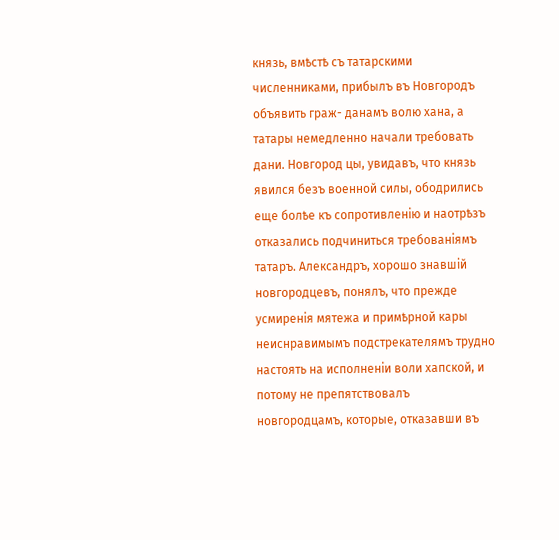князь, вмѣстѣ съ татарскими численниками, прибылъ въ Новгородъ объявить граж- данамъ волю хана, а татары немедленно начали требовать дани. Новгород цы, увидавъ, что князь явился безъ военной силы, ободрились еще болѣе къ сопротивленію и наотрѣзъ отказались подчиниться требованіямъ татаръ. Александръ, хорошо знавшій новгородцевъ, понялъ, что прежде усмиренія мятежа и примѣрной кары неиснравимымъ подстрекателямъ трудно настоять на исполненіи воли хапской, и потому не препятствовалъ новгородцамъ, которые, отказавши въ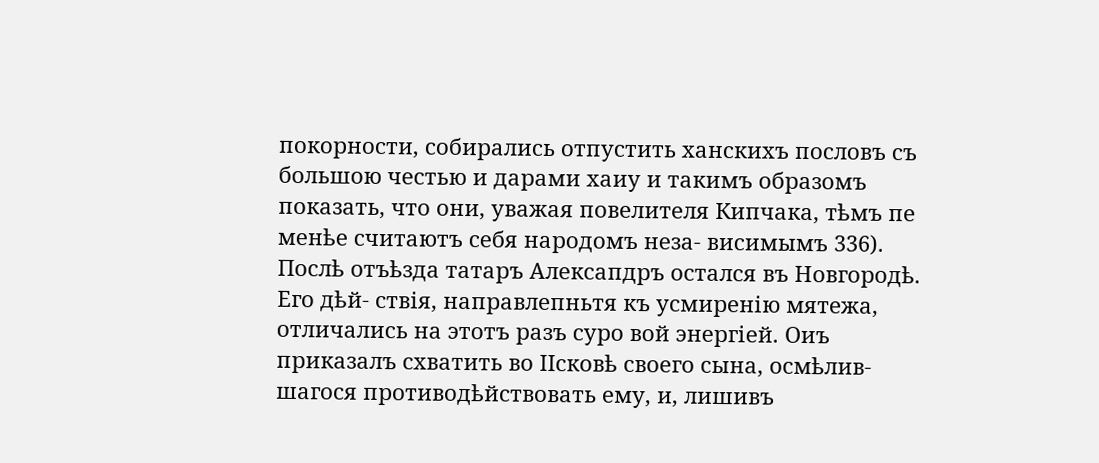покорности, собирались отпустить ханскихъ пословъ съ большою честью и дарами хаиу и такимъ образомъ показать, что они, уважая повелителя Кипчака, тѣмъ пе менѣе считаютъ себя народомъ неза- висимымъ 336). Послѣ отъѣзда татаръ Алексапдръ остался въ Новгородѣ. Его дѣй- ствія, направлепньтя къ усмиренію мятежа, отличались на этотъ разъ суро вой энергіей. Оиъ приказалъ схватить во ІІсковѣ своего сына, осмѣлив- шагося противодѣйствовать ему, и, лишивъ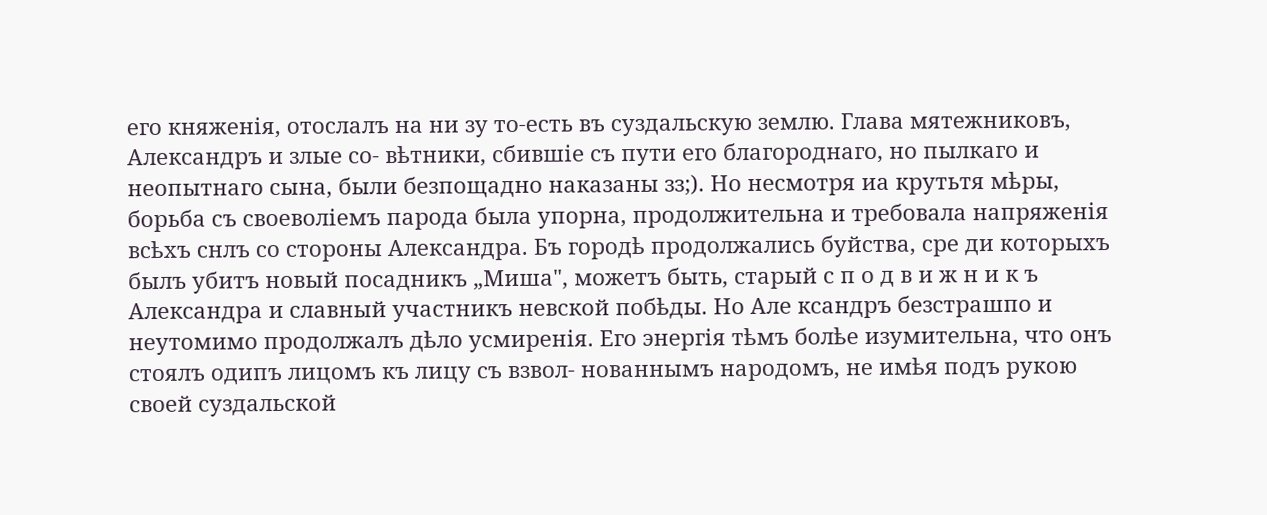его княженія, отослалъ на ни зу то-есть въ суздальскую землю. Глава мятежниковъ, Александръ и злые со- вѣтники, сбившіе съ пути его благороднаго, но пылкаго и неопытнаго сына, были безпощадно наказаны зз;). Но несмотря иа крутьтя мѣры, борьба съ своеволіемъ парода была упорна, продолжительна и требовала напряженія всѣхъ снлъ со стороны Александра. Бъ городѣ продолжались буйства, сре ди которыхъ былъ убитъ новый посадникъ „Миша", можетъ быть, старый с п о д в и ж н и к ъ Александра и славный участникъ невской побѣды. Но Але ксандръ безстрашпо и неутомимо продолжалъ дѣло усмиренія. Его энергія тѣмъ болѣе изумительна, что онъ стоялъ одипъ лицомъ къ лицу съ взвол- нованнымъ народомъ, не имѣя подъ рукою своей суздальской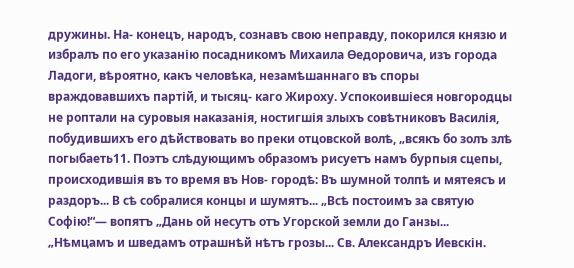дружины. На- конецъ, народъ, сознавъ свою неправду, покорился князю и избралъ по его указанію посадникомъ Михаила Ѳедоровича, изъ города Ладоги, вѣроятно, какъ человѣка, незамѣшаннаго въ споры враждовавшихъ партій, и тысяц- каго Жироху. Успокоившіеся новгородцы не роптали на суровыя наказанія, ностигшія злыхъ совѣтниковъ Василія, побудившихъ его дѣйствовать во преки отцовской волѣ, „всякъ бо золъ злѣ погыбаеть11. Поэтъ слѣдующимъ образомъ рисуетъ намъ бурпыя сцепы, происходившія въ то время въ Нов- городѣ: Въ шумной толпѣ и мятеясъ и раздоръ... В сѣ собралися концы и шумятъ... „Всѣ постоимъ за святую Софію!“— вопятъ „Дань ой несутъ отъ Угорской земли до Ганзы... „Нѣмцамъ и шведамъ отрашнѣй нѣтъ грозы... Св. Александръ Иевскін.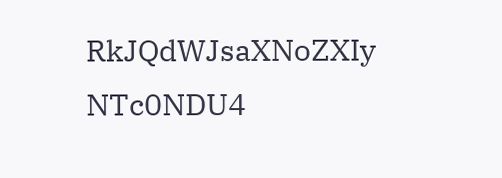RkJQdWJsaXNoZXIy NTc0NDU4